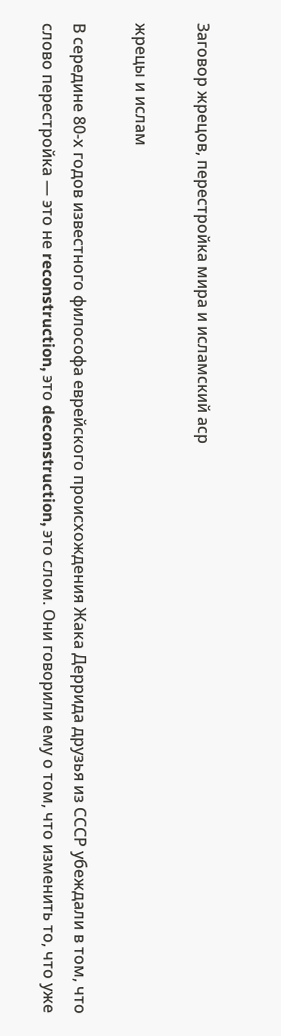Заговор жрецов, перестройка мира и исламский аср

жрецы и ислам

В середине 80-х годов известного философа еврейского происхождения Жака Деррида друзья из СССР убеждали в том, что слово перестройка — это не reconstruction, это deconstruction, это слом. Они говорили ему о том, что изменить то, что уже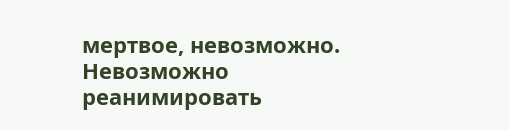мертвое, невозможно. Невозможно реанимировать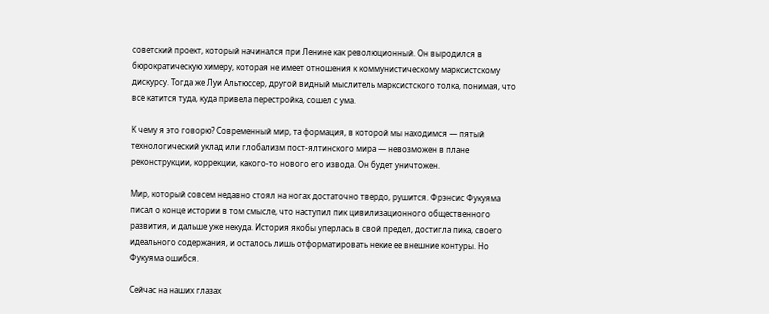советский проект, который начинался при Ленине как революционный. Он выродился в бюрократическую химеру, которая не имеет отношения к коммунистическому марксистскому дискурсу. Тогда же Луи Альтюссер, другой видный мыслитель марксистского толка, понимая, что все катится туда, куда привела перестройка, сошел с ума.

К чему я это говорю? Современный мир, та формация, в которой мы находимся — пятый технологический уклад или глобализм пост-ялтинского мира — невозможен в плане реконструкции, коррекции, какого-то нового его извода. Он будет уничтожен.

Мир, который совсем недавно стоял на ногах достаточно твердо, рушится. Фрэнсис Фукуяма писал о конце истории в том смысле, что наступил пик цивилизационного общественного развития, и дальше уже некуда. История якобы уперлась в свой предел, достигла пика, своего идеального содержания, и осталось лишь отформатировать некие ее внешние контуры. Но Фукуяма ошибся.

Сейчас на наших глазах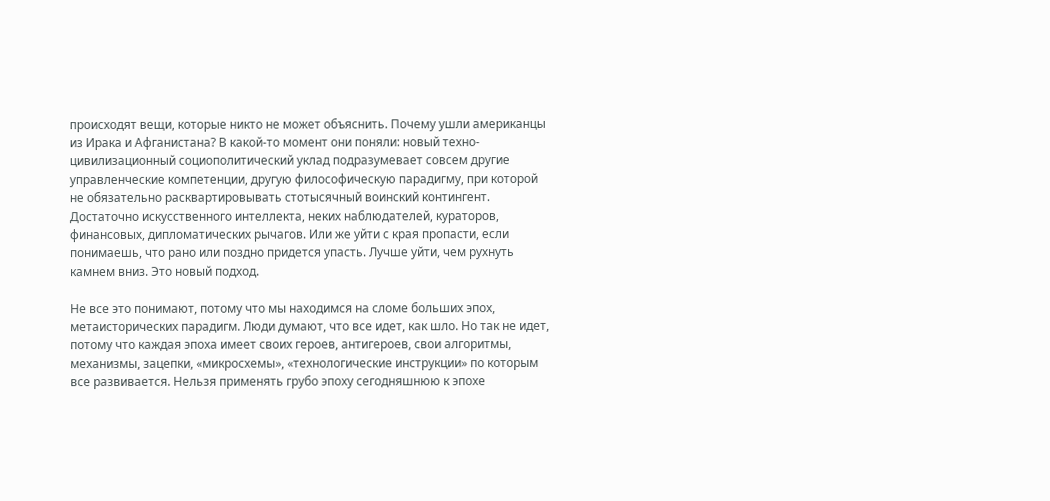происходят вещи, которые никто не может объяснить. Почему ушли американцы из Ирака и Афганистана? В какой-то момент они поняли: новый техно-цивилизационный социополитический уклад подразумевает совсем другие управленческие компетенции, другую философическую парадигму, при которой не обязательно расквартировывать стотысячный воинский контингент. Достаточно искусственного интеллекта, неких наблюдателей, кураторов, финансовых, дипломатических рычагов. Или же уйти с края пропасти, если понимаешь, что рано или поздно придется упасть. Лучше уйти, чем рухнуть камнем вниз. Это новый подход.

Не все это понимают, потому что мы находимся на сломе больших эпох, метаисторических парадигм. Люди думают, что все идет, как шло. Но так не идет, потому что каждая эпоха имеет своих героев, антигероев, свои алгоритмы, механизмы, зацепки, «микросхемы», «технологические инструкции» по которым все развивается. Нельзя применять грубо эпоху сегодняшнюю к эпохе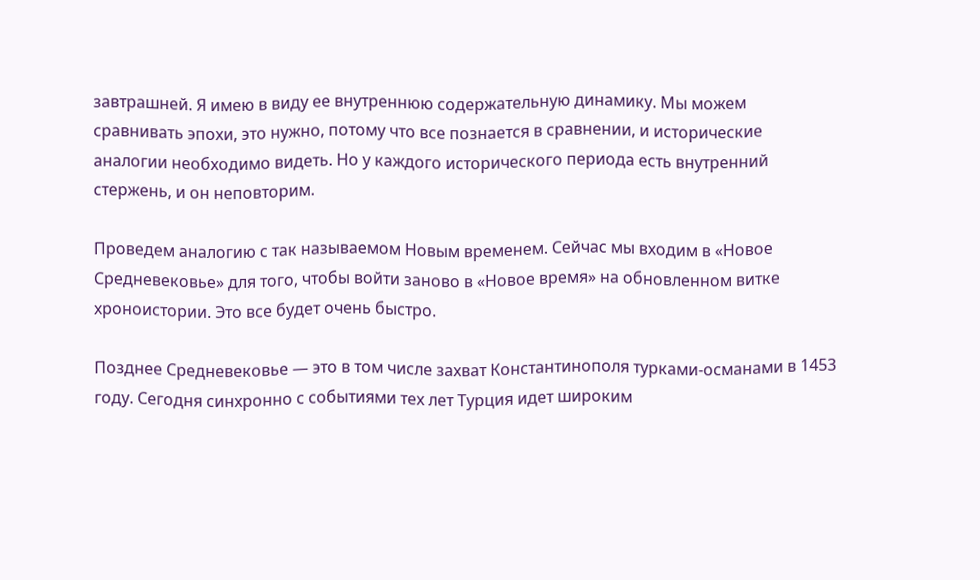завтрашней. Я имею в виду ее внутреннюю содержательную динамику. Мы можем сравнивать эпохи, это нужно, потому что все познается в сравнении, и исторические аналогии необходимо видеть. Но у каждого исторического периода есть внутренний стержень, и он неповторим.

Проведем аналогию с так называемом Новым временем. Сейчас мы входим в «Новое Средневековье» для того, чтобы войти заново в «Новое время» на обновленном витке хроноистории. Это все будет очень быстро.

Позднее Средневековье — это в том числе захват Константинополя турками-османами в 1453 году. Сегодня синхронно с событиями тех лет Турция идет широким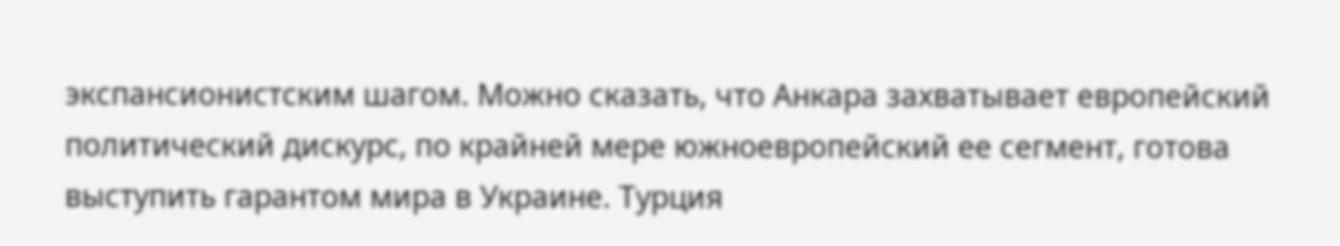экспансионистским шагом. Можно сказать, что Анкара захватывает европейский политический дискурс, по крайней мере южноевропейский ее сегмент, готова выступить гарантом мира в Украине. Турция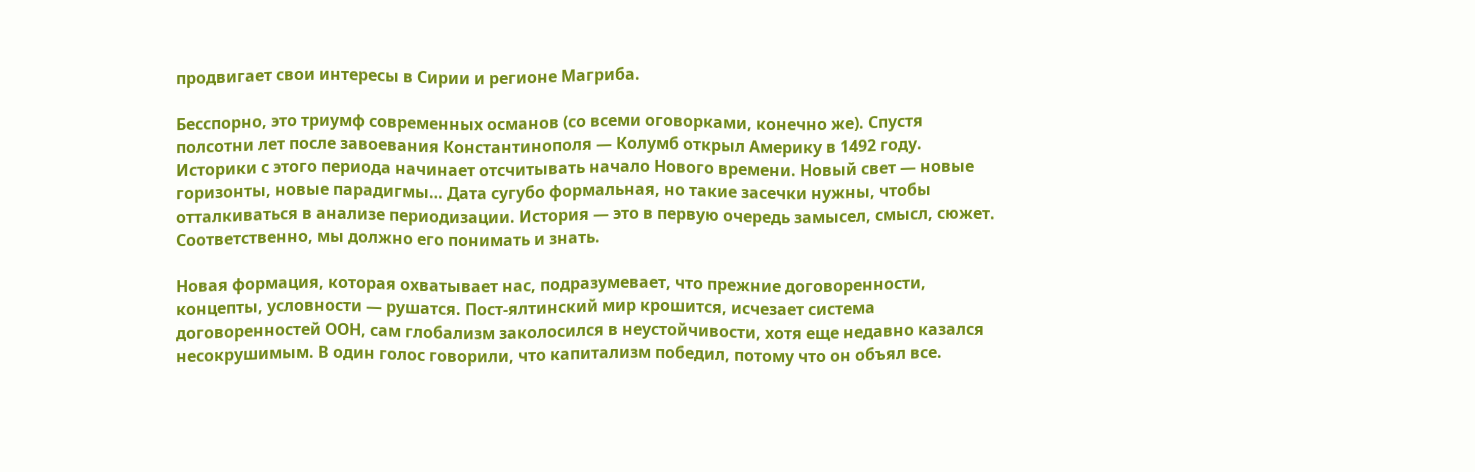продвигает свои интересы в Сирии и регионе Магриба.

Бесспорно, это триумф современных османов (со всеми оговорками, конечно же). Спустя полсотни лет после завоевания Константинополя — Колумб открыл Америку в 1492 году. Историки с этого периода начинает отсчитывать начало Нового времени. Новый свет — новые горизонты, новые парадигмы… Дата сугубо формальная, но такие засечки нужны, чтобы отталкиваться в анализе периодизации. История — это в первую очередь замысел, смысл, сюжет. Соответственно, мы должно его понимать и знать.

Новая формация, которая охватывает нас, подразумевает, что прежние договоренности, концепты, условности — рушатся. Пост-ялтинский мир крошится, исчезает система договоренностей ООН, сам глобализм заколосился в неустойчивости, хотя еще недавно казался несокрушимым. В один голос говорили, что капитализм победил, потому что он объял все.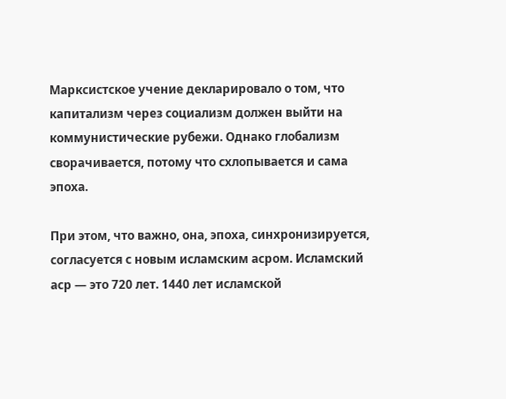Марксистское учение декларировало о том, что капитализм через социализм должен выйти на коммунистические рубежи. Однако глобализм сворачивается, потому что схлопывается и сама эпоха.

При этом, что важно, она, эпоха, синхронизируется, согласуется с новым исламским асром. Исламский аср — это 720 лет. 1440 лет исламской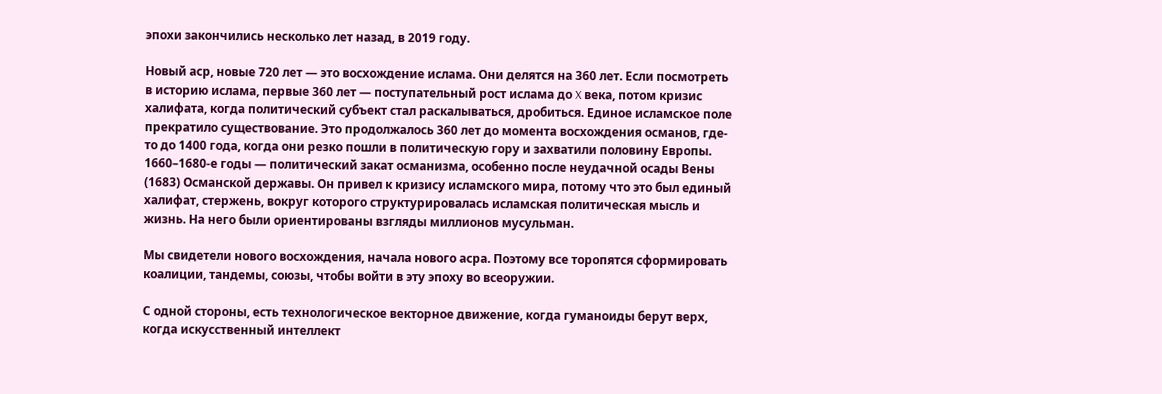эпохи закончились несколько лет назад, в 2019 году.

Новый аср, новые 720 лет — это восхождение ислама. Они делятся на 360 лет. Если посмотреть в историю ислама, первые 360 лет — поступательный рост ислама до X века, потом кризис халифата, когда политический субъект стал раскалываться, дробиться. Единое исламское поле прекратило существование. Это продолжалось 360 лет до момента восхождения османов, где-то до 1400 года, когда они резко пошли в политическую гору и захватили половину Европы. 1660–1680-е годы — политический закат османизма, особенно после неудачной осады Вены (1683) Османской державы. Он привел к кризису исламского мира, потому что это был единый халифат, стержень, вокруг которого структурировалась исламская политическая мысль и жизнь. На него были ориентированы взгляды миллионов мусульман.

Мы свидетели нового восхождения, начала нового асра. Поэтому все торопятся сформировать коалиции, тандемы, союзы, чтобы войти в эту эпоху во всеоружии.

С одной стороны, есть технологическое векторное движение, когда гуманоиды берут верх, когда искусственный интеллект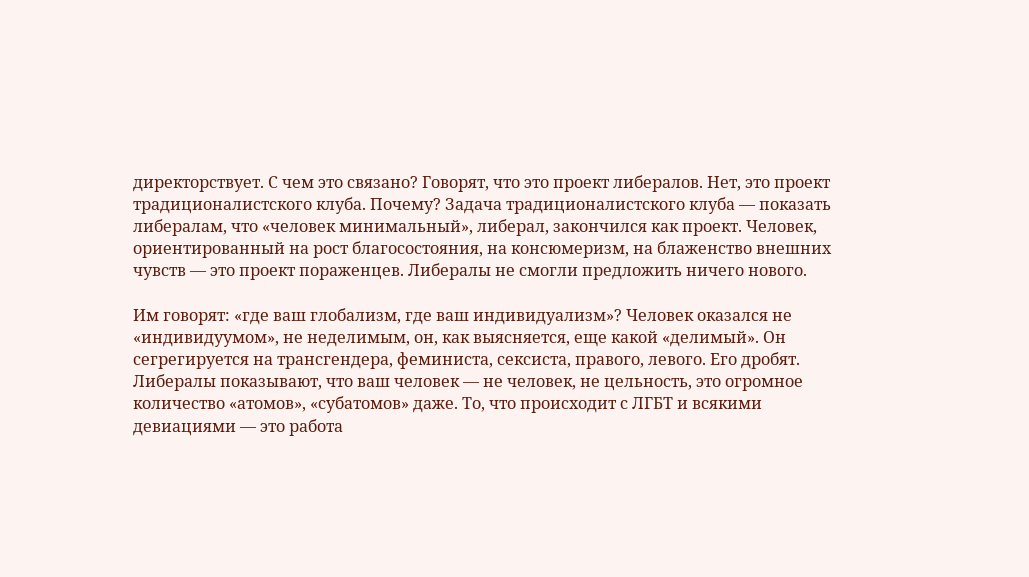директорствует. С чем это связано? Говорят, что это проект либералов. Нет, это проект традиционалистского клуба. Почему? Задача традиционалистского клуба — показать либералам, что «человек минимальный», либерал, закончился как проект. Человек, ориентированный на рост благосостояния, на консюмеризм, на блаженство внешних чувств — это проект пораженцев. Либералы не смогли предложить ничего нового.

Им говорят: «где ваш глобализм, где ваш индивидуализм»? Человек оказался не «индивидуумом», не неделимым, он, как выясняется, еще какой «делимый». Он сегрегируется на трансгендера, феминиста, сексиста, правого, левого. Его дробят. Либералы показывают, что ваш человек — не человек, не цельность, это огромное количество «атомов», «субатомов» даже. То, что происходит с ЛГБТ и всякими девиациями — это работа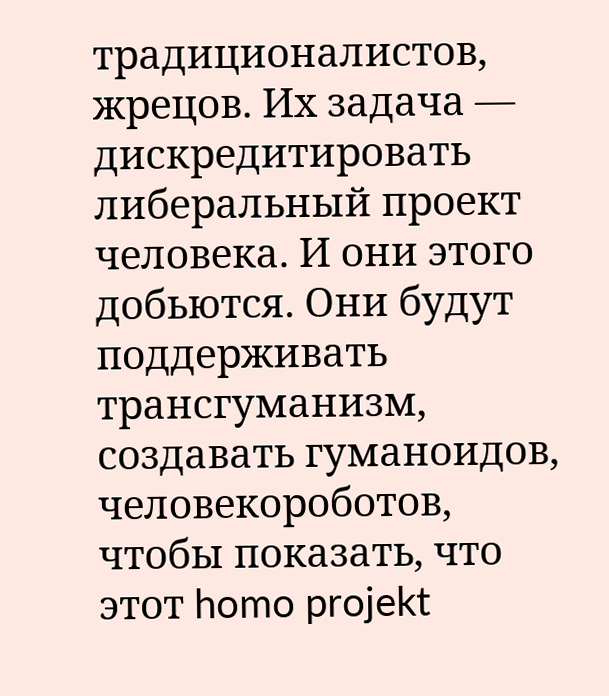традиционалистов, жрецов. Их задача — дискредитировать либеральный проект человека. И они этого добьются. Они будут поддерживать трансгуманизм, создавать гуманоидов, человекороботов, чтобы показать, что этот homo projekt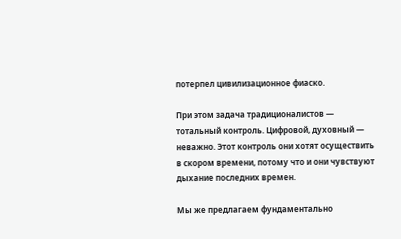потерпел цивилизационное фиаско.

При этом задача традиционалистов — тотальный контроль. Цифровой, духовный — неважно. Этот контроль они хотят осуществить в скором времени, потому что и они чувствуют дыхание последних времен.

Мы же предлагаем фундаментально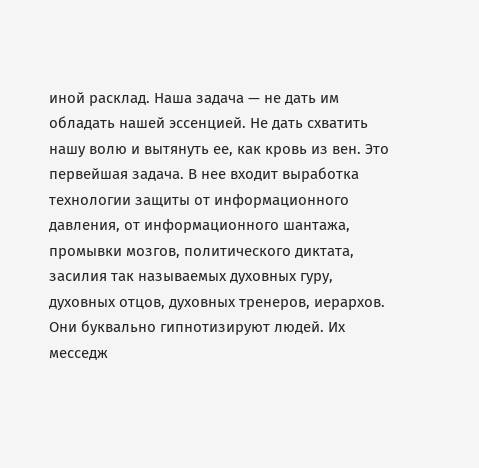иной расклад. Наша задача — не дать им обладать нашей эссенцией. Не дать схватить нашу волю и вытянуть ее, как кровь из вен. Это первейшая задача. В нее входит выработка технологии защиты от информационного давления, от информационного шантажа, промывки мозгов, политического диктата, засилия так называемых духовных гуру, духовных отцов, духовных тренеров, иерархов. Они буквально гипнотизируют людей. Их месседж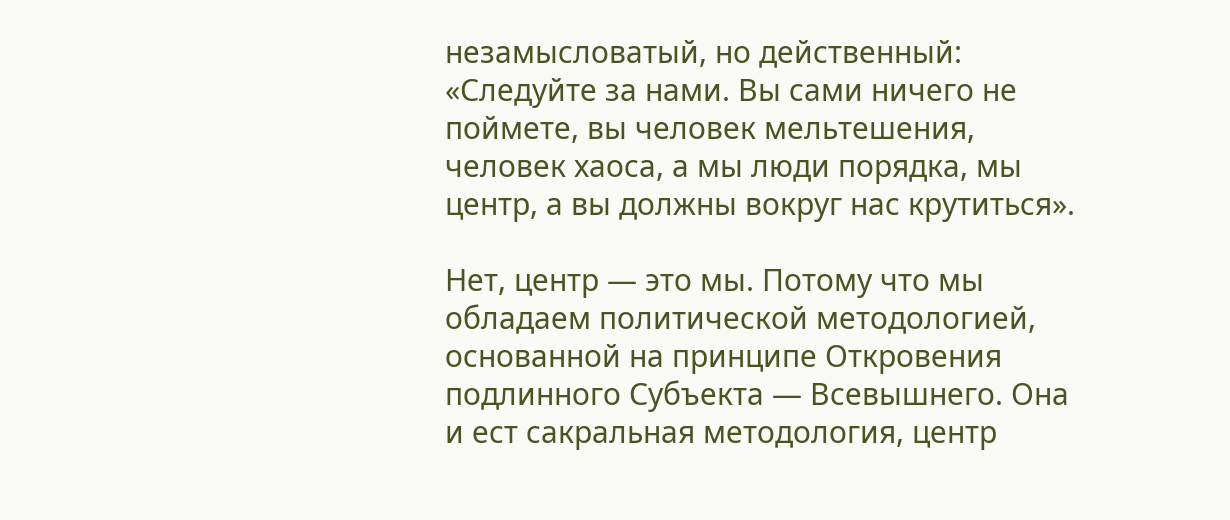незамысловатый, но действенный: «Следуйте за нами. Вы сами ничего не поймете, вы человек мельтешения, человек хаоса, а мы люди порядка, мы центр, а вы должны вокруг нас крутиться».

Нет, центр — это мы. Потому что мы обладаем политической методологией, основанной на принципе Откровения подлинного Субъекта — Всевышнего. Она и ест сакральная методология, центр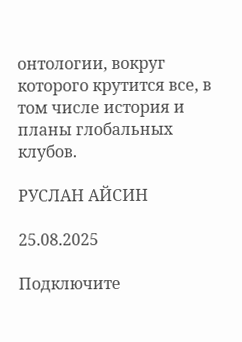онтологии, вокруг которого крутится все, в том числе история и планы глобальных клубов.

РУСЛАН АЙСИН

25.08.2025

Подключите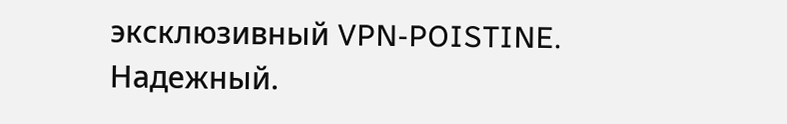эксклюзивный VPN-POISTINE. Надежный.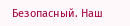Безопасный. Наш